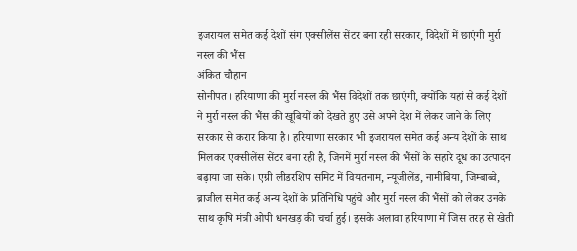इजरायल समेत कई देशों संग एक्सीलेंस सेंटर बना रही सरकार, विदेशों में छाएंगी मुर्रा नस्ल की भैंस
अंकित चौहान
सोनीपत। हरियाणा की मुर्रा नस्ल की भैंस विदेशों तक छाएंगी, क्योंकि यहां से कई देशों ने मुर्रा नस्ल की भैंस की खूबियों को देखते हुए उसे अपने देश में लेकर जाने के लिए सरकार से करार किया है। हरियाणा सरकार भी इजरायल समेत कई अन्य देशों के साथ मिलकर एक्सीलेंस सेंटर बना रही है, जिनमें मुर्रा नस्ल की भैंसों के सहारे दूध का उत्पादन बढ़ाया जा सके। एग्री लीडरशिप समिट में वियतनाम, न्यूजीलेंड, नामीबिया, जिम्बाब्वे, ब्राजील समेत कई अन्य देशों के प्रतिनिधि पहुंचे और मुर्रा नस्ल की भैंसों को लेकर उनके साथ कृषि मंत्री ओपी धनखड़ की चर्चा हुई। इसके अलावा हरियाणा में जिस तरह से खेती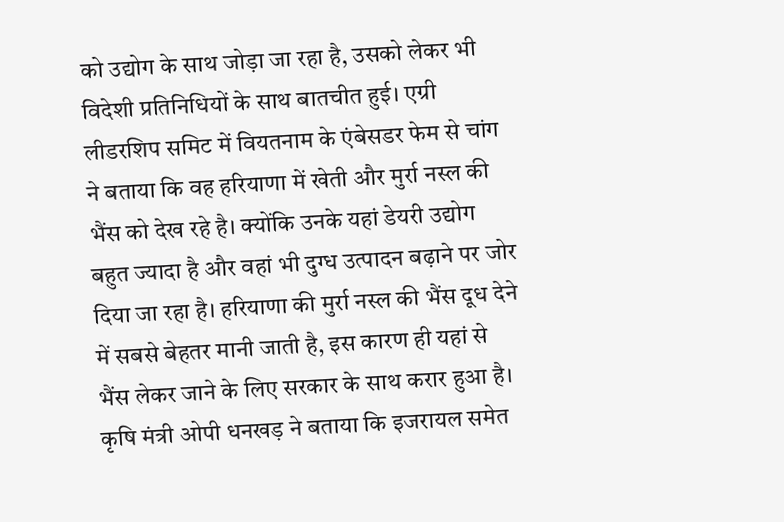को उद्योग के साथ जोड़ा जा रहा है, उसको लेकर भी विदेशी प्रतिनिधियों के साथ बातचीत हुई। एग्री लीडरशिप समिट में वियतनाम के एंबेसडर फेम से चांग ने बताया कि वह हरियाणा में खेती और मुर्रा नस्ल की भैंस को देख रहे है। क्योंकि उनके यहां डेयरी उद्योग बहुत ज्यादा है और वहां भी दुग्ध उत्पादन बढ़ाने पर जोर दिया जा रहा है। हरियाणा की मुर्रा नस्ल की भैंस दूध देने में सबसे बेहतर मानी जाती है, इस कारण ही यहां से भैंस लेकर जाने के लिए सरकार के साथ करार हुआ है। कृषि मंत्री ओपी धनखड़ ने बताया कि इजरायल समेत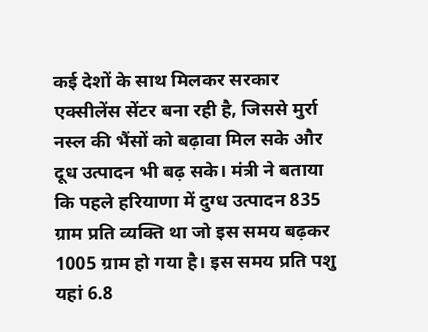कई देशों के साथ मिलकर सरकार एक्सीलेंस सेंटर बना रही है, जिससे मुर्रा नस्ल की भैंसों को बढ़ावा मिल सके और दूध उत्पादन भी बढ़ सके। मंत्री ने बताया कि पहले हरियाणा में दुग्ध उत्पादन 835 ग्राम प्रति व्यक्ति था जो इस समय बढ़कर 1005 ग्राम हो गया है। इस समय प्रति पशु यहां 6.8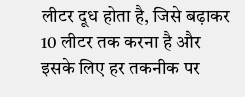लीटर दूध होता है, जिसे बढ़ाकर 10 लीटर तक करना है और इसके लिए हर तकनीक पर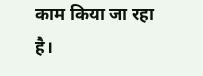काम किया जा रहा है।